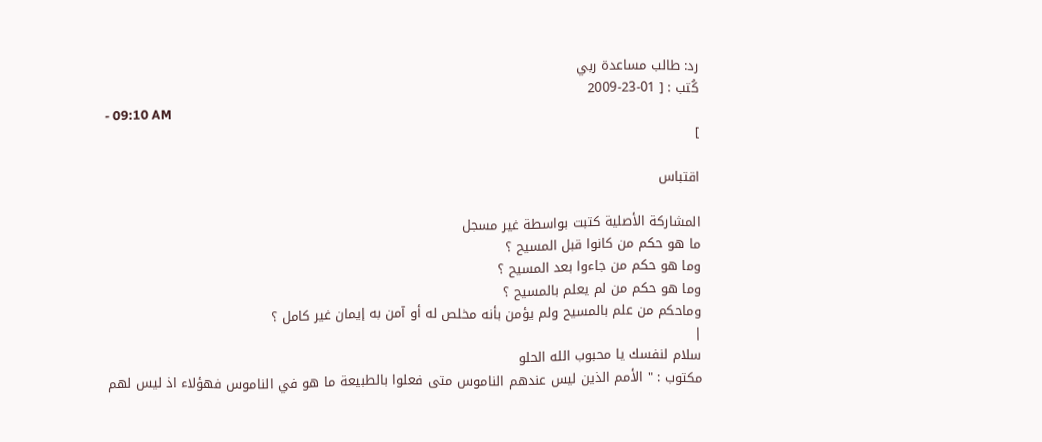رد: طالب مساعدة ربي
كُتب : [ 01-23-2009
- 09:10 AM
]

اقتباس

المشاركة الأصلية كتبت بواسطة غير مسجل
ما هو حكم من كانوا قبل المسيح ؟
وما هو حكم من جاءوا بعد المسيح ؟
وما هو حكم من لم يعلم بالمسيح ؟
وماحكم من علم بالمسيح ولم يؤمن بأنه مخلص له أو آمن به إيمان غير كامل ؟
|
سلام لنفسك يا محبوب الله الحلو
مكتوب : " الأمم الذين ليس عندهم الناموس متى فعلوا بالطبيعة ما هو في الناموس فهؤلاء اذ ليس لهم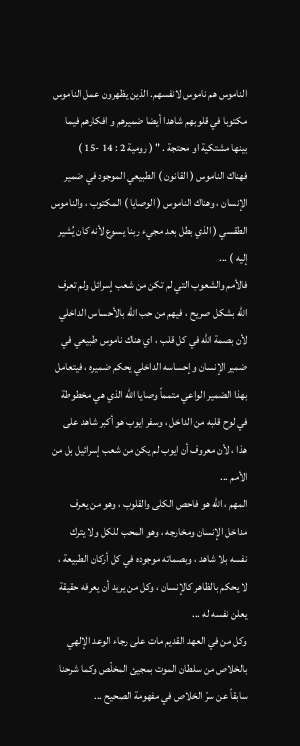الناموس هم ناموس لانفسهم. الذين يظهرون عمل الناموس مكتوبا في قلوبهم شاهدا أيضا ضميرهم و افكارهم فيما بينها مشتكية او محتجة . " ( رومية 2 : 14 -15 )
فهناك الناموس ( القانون ) الطبيعي الموجود في ضمير الإنسان ، وهناك الناموس ( الوصايا ) المكتوب ، والناموس الطقسي ( الذي بطل بعد مجيء ربنا يسوع لأنه كان يُشير إليه ) ...
فالأمم والشعوب التي لم تكن من شعب إسرائل ولم تعرف الله بشكل صريح ، فيهم من حب الله بالأحساس الداخلي لأن بصمة الله في كل قلب ، اي هناك ناموس طبيعي في ضمير الإنسان وإحساسه الداخلي يحكم ضميره ، فيتعامل بهذا الضمير الواعي متمماً وصايا الله الذي هي مخطوطة في لوح قلبه من الداخل ، وسفر ايوب هو أكبر شاهد على هذا ، لأن معروف أن ايوب لم يكن من شعب إسرائيل بل من الأمم ...
المهم ، الله هو فاحص الكلى والقلوب ، وهو من يعرف مداخل الإنسان ومخارجه ، وهو المحب للكل ولا يترك نفسه بلا شاهد ، وبصماته موجوده في كل أركان الطبيعة ، لا يحكم بالظاهر كالإنسان ، وكل من يريد أن يعرفه حقيقة يعلن نفسه له ...
وكل من في العهد القديم مات على رجاء الوعد الإلهي بالخلاص من سلطان الموت بمجيئ المخلّص وكما شرحنا سابقاً عن سرّ الخلاص في مفهومة الصحيح ...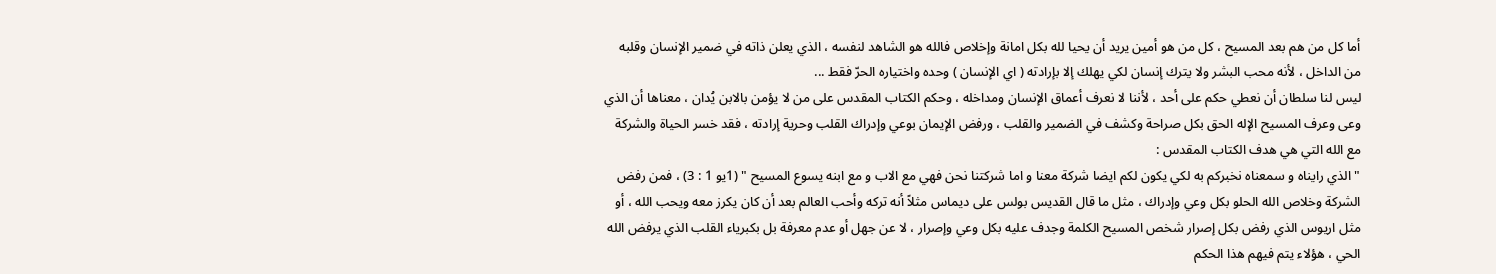أما كل من هم بعد المسيح ، كل من هو أمين يريد أن يحيا لله بكل امانة وإخلاص فالله هو الشاهد لنفسه ، الذي يعلن ذاته في ضمير الإنسان وقلبه من الداخل ، لأنه محب البشر ولا يترك إنسان لكي يهلك إلا بإرادته ( اي الإنسان ) وحده واختياره الحرّ فقط ...
ليس لنا سلطان أن نعطي حكم على أحد ، لأننا لا نعرف أعماق الإنسان ومداخله ، وحكم الكتاب المقدس على من لا يؤمن بالابن يُدان ، معناها أن الذي وعى وعرف المسيح الإله الحق بكل صراحة وكشف في الضمير والقلب ، ورفض الإيمان بوعي وإدراك القلب وحرية إرادته ، فقد خسر الحياة والشركة مع الله التي هي هدف الكتاب المقدس :
" الذي رايناه و سمعناه نخبركم به لكي يكون لكم ايضا شركة معنا و اما شركتنا نحن فهي مع الاب و مع ابنه يسوع المسيح " (1يو 1 : 3) ، فمن رفض الشركة وخلاص الله الحلو بكل وعي وإدراك ، مثل ما قال القديس بولس على ديماس مثلاً أنه تركه وأحب العالم بعد أن كان يكرز معه ويحب الله ، أو مثل اريوس الذي رفض بكل إصرار شخص المسيح الكلمة وجدف عليه بكل وعي وإصرار ، لا عن جهل أو عدم معرفة بل بكبرياء القلب الذي يرفض الله الحي ، هؤلاء يتم فيهم هذا الحكم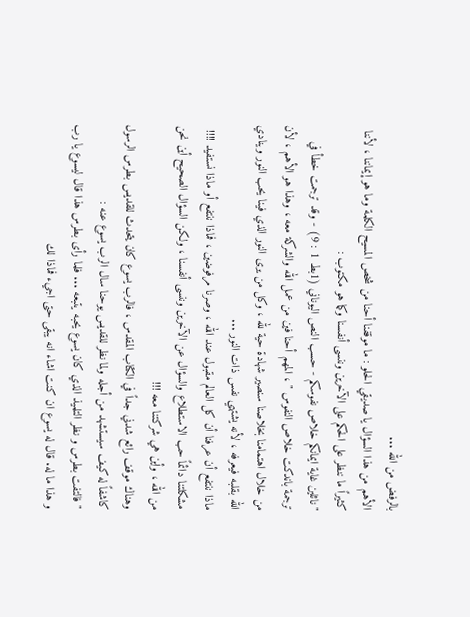بالرفض من الله ...
الأهم من هذا السؤال يا صديقي الحلو : ما موقفنا أحنا من شخص المسيح الكلمة وما هو إيماننا ، لأننا كثيراً ما ننظر على الحكم على الآخرين وننسى أنفسنا وكما هو مكتوب :
" نائلين غاية ايمانكم خلاص نفوسكم - حسب النص اليوناني (1بط 1 : 9) - وقد ترجمت خطأ في ترجمة باندكت خلاص النفوس " ، المهم أحنا فين من عمل الله والشركة معه ، وهذا هو الأهم ، لأن من خلال اهتمامنا بخلاصنا سنصير شهادة حية لله ، وكل من يرى النور الذي فينا يحب النور وينادي الله بقلبه فيعرفه ، لأنه يشتهي نفس ذات النور ...
ماذا ننتفع أن عرفنا أن كل العالم مقبول عند الله ، وصرنا مرفوضين ، فماذا ننتفع أو ماذا نستفيد !!!!
مشكلتنا دائماً حب الاستطلاع والسؤال عن الآخرين وننسى أنفسنا ، ولكن السؤال الصحيح أين نحن من الله ، وأين هي شركتنا معه !!!
وهناك موقف رائع شدني جداً في الكتاب المقدس ، فالرب يسوع كان يتحدث للقديس بطرس الرسول كاشفاً له كيف سيستشهد من أجله ولما نظر للقديس يوحنا سال الرب يسوع عنه :
" فالتفت بطرس و نظر التلميذ الذي كان يسوع يحبه يتبعه ... فلما رأى بطرس هذا قال ليسوع يا رب و هذا ما له. قال له يسوع ان كنت اشاء انه يبقى حتى اجيء فماذا لك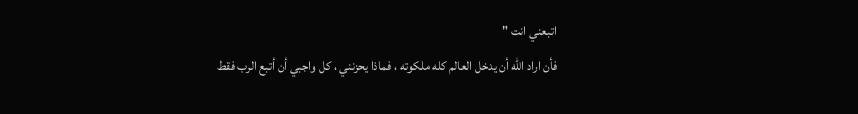اتبعني انت "
فأن اراد الله أن يدخل العالم كله ملكوته ، فماذا يحزنني ، كل واجبي أن أتبع الرب فقط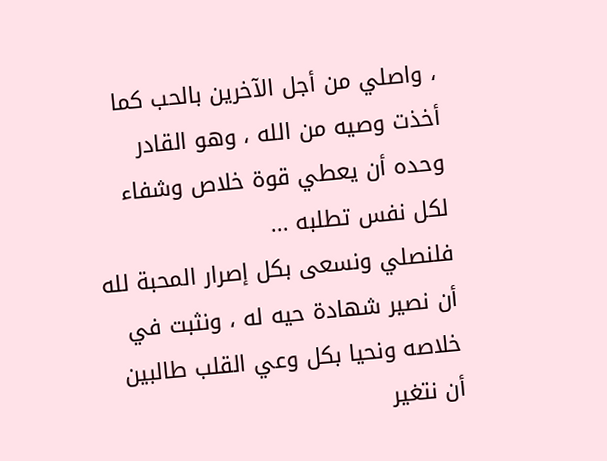، واصلي من أجل الآخرين بالحب كما أخذت وصيه من الله ، وهو القادر وحده أن يعطي قوة خلاص وشفاء لكل نفس تطلبه ...
فلنصلي ونسعى بكل إصرار المحبة لله أن نصير شهادة حيه له ، ونثبت في خلاصه ونحيا بكل وعي القلب طالبين أن نتغير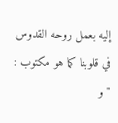إليه بعمل روحه القدوس في قلوبنا كما هو مكتوب :
" و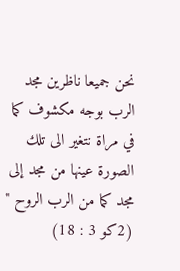نحن جميعا ناظرين مجد الرب بوجه مكشوف كما في مراة نتغير الى تلك الصورة عينها من مجد إلى مجد كما من الرب الروح " (2كو 3 : 18)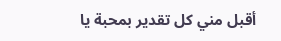أقبل مني كل تقدير بمحبة يا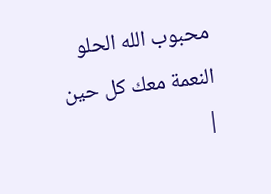محبوب الله الحلو
النعمة معك كل حين
|